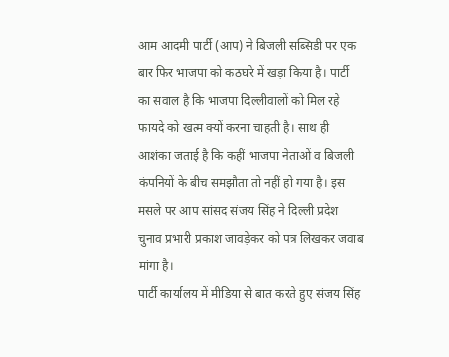आम आदमी पार्टी (आप) ने बिजली सब्सिडी पर एक बार फिर भाजपा को कठघरे में खड़ा किया है। पार्टी का सवाल है कि भाजपा दिल्लीवालों को मिल रहे फायदे को खत्म क्यों करना चाहती है। साथ ही आशंका जताई है कि कहीं भाजपा नेताओं व बिजली कंपनियों के बीच समझौता तो नहीं हो गया है। इस मसले पर आप सांसद संजय सिंह ने दिल्ली प्रदेश चुनाव प्रभारी प्रकाश जावड़ेकर को पत्र लिखकर जवाब मांगा है।
पार्टी कार्यालय में मीडिया से बात करते हुए संजय सिंह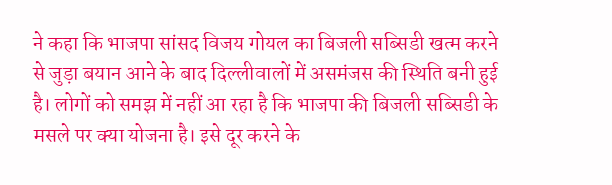ने कहा कि भाजपा सांसद विजय गोयल का बिजली सब्सिडी खत्म करने से जुड़ा बयान आने के बाद दिल्लीवालों में असमंजस की स्थिति बनी हुई है। लोगों को समझ में नहीं आ रहा है कि भाजपा की बिजली सब्सिडी के मसले पर क्या योजना है। इसे दूर करने के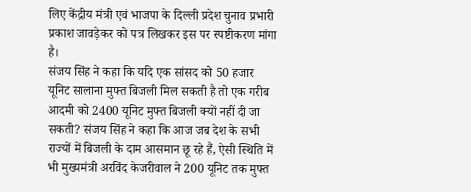लिए केंद्रीय मंत्री एवं भाजपा के दिल्ली प्रदेश चुनाव प्रभारी प्रकाश जावड़ेकर को पत्र लिखकर इस पर स्पष्टीकरण मांगा है।
संजय सिंह ने कहा कि यदि एक सांसद को 50 हजार यूनिट सालाना मुफ्त बिजली मिल सकती है तो एक गरीब आदमी को 2400 यूनिट मुफ्त बिजली क्यों नहीं दी जा सकती? संजय सिंह ने कहा कि आज जब देश के सभी राज्यों में बिजली के दाम आसमान छू रहे हैं, ऐसी स्थिति में भी मुख्यमंत्री अरविंद केजरीवाल ने 200 यूनिट तक मुफ्त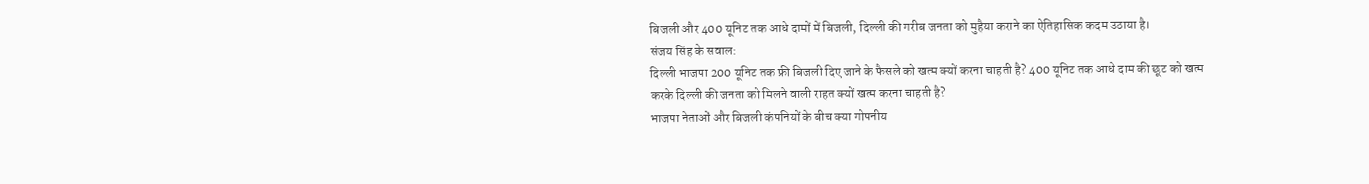बिजली और 400 यूनिट तक आधे दामों में बिजली, दिल्ली की गरीब जनता को मुहैया कराने का ऐतिहासिक कदम उठाया है।
संजय सिंह के सवाल:
दिल्ली भाजपा 200 यूनिट तक फ्री बिजली दिए जाने के फैसले को खत्म क्यों करना चाहती है? 400 यूनिट तक आधे दाम की छूट को खत्म करके दिल्ली की जनता को मिलने वाली राहत क्यों खत्म करना चाहती है?
भाजपा नेताओं और बिजली कंपनियों के बीच क्या गोपनीय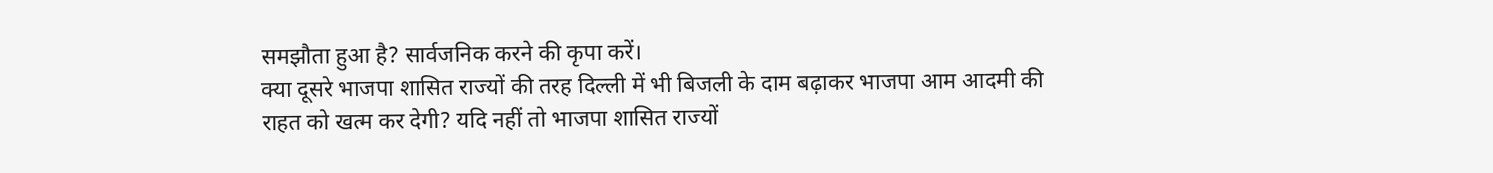समझौता हुआ है? सार्वजनिक करने की कृपा करें।
क्या दूसरे भाजपा शासित राज्यों की तरह दिल्ली में भी बिजली के दाम बढ़ाकर भाजपा आम आदमी की राहत को खत्म कर देगी? यदि नहीं तो भाजपा शासित राज्यों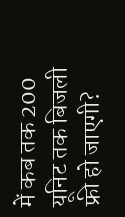में कब तक 200 यूनिट तक बिजली फ्री हो जाएगी?